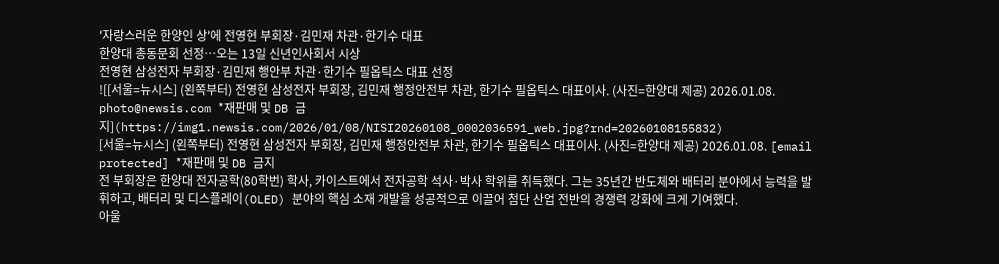'자랑스러운 한양인 상'에 전영현 부회장·김민재 차관·한기수 대표
한양대 총동문회 선정…오는 13일 신년인사회서 시상
전영현 삼성전자 부회장·김민재 행안부 차관·한기수 필옵틱스 대표 선정
![[서울=뉴시스] (왼쪽부터) 전영현 삼성전자 부회장, 김민재 행정안전부 차관, 한기수 필옵틱스 대표이사. (사진=한양대 제공) 2026.01.08. photo@newsis.com *재판매 및 DB 금지](https://img1.newsis.com/2026/01/08/NISI20260108_0002036591_web.jpg?rnd=20260108155832)
[서울=뉴시스] (왼쪽부터) 전영현 삼성전자 부회장, 김민재 행정안전부 차관, 한기수 필옵틱스 대표이사. (사진=한양대 제공) 2026.01.08. [email protected] *재판매 및 DB 금지
전 부회장은 한양대 전자공학(80학번) 학사, 카이스트에서 전자공학 석사·박사 학위를 취득했다. 그는 35년간 반도체와 배터리 분야에서 능력을 발휘하고, 배터리 및 디스플레이(OLED) 분야의 핵심 소재 개발을 성공적으로 이끌어 첨단 산업 전반의 경쟁력 강화에 크게 기여했다.
아울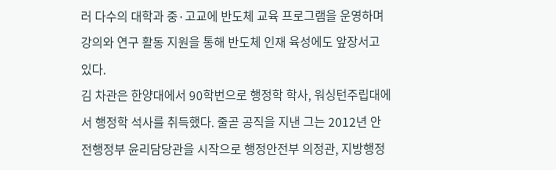러 다수의 대학과 중·고교에 반도체 교육 프로그램을 운영하며 강의와 연구 활동 지원을 통해 반도체 인재 육성에도 앞장서고 있다.
김 차관은 한양대에서 90학번으로 행정학 학사, 워싱턴주립대에서 행정학 석사를 취득했다. 줄곧 공직을 지낸 그는 2012년 안전행정부 윤리담당관을 시작으로 행정안전부 의정관, 지방행정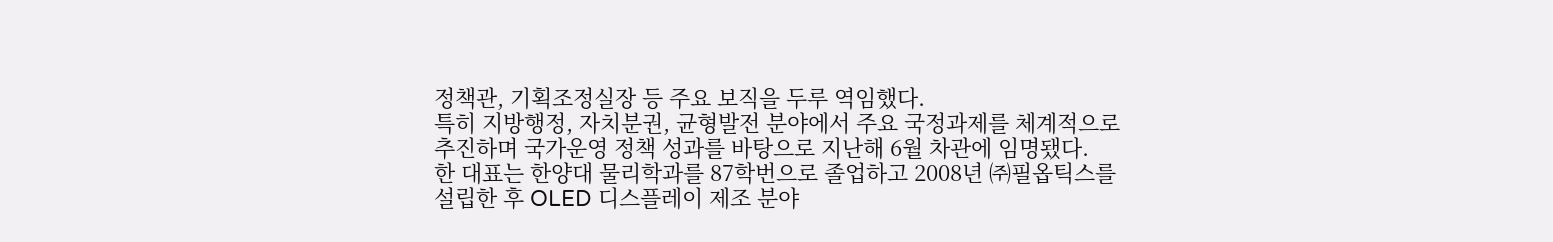정책관, 기획조정실장 등 주요 보직을 두루 역임했다.
특히 지방행정, 자치분권, 균형발전 분야에서 주요 국정과제를 체계적으로 추진하며 국가운영 정책 성과를 바탕으로 지난해 6월 차관에 임명됐다.
한 대표는 한양대 물리학과를 87학번으로 졸업하고 2008년 ㈜필옵틱스를 설립한 후 OLED 디스플레이 제조 분야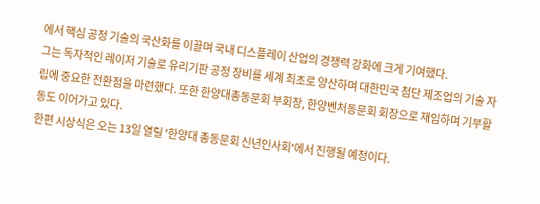에서 핵심 공정 기술의 국산화를 이끌며 국내 디스플레이 산업의 경쟁력 강화에 크게 기여했다.
그는 독자적인 레이저 기술로 유리기판 공정 장비를 세계 최초로 양산하며 대한민국 첨단 제조업의 기술 자립에 중요한 전환점을 마련했다. 또한 한양대총동문회 부회장, 한양벤처동문회 회장으로 재임하며 기부활동도 이어가고 있다.
한편 시상식은 오는 13일 열릴 '한양대 총동문회 신년인사회'에서 진행될 예정이다.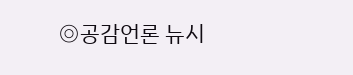◎공감언론 뉴시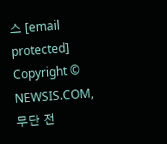스 [email protected]
Copyright © NEWSIS.COM, 무단 전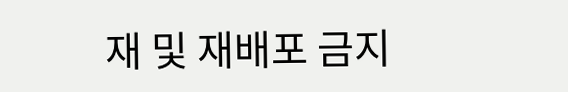재 및 재배포 금지